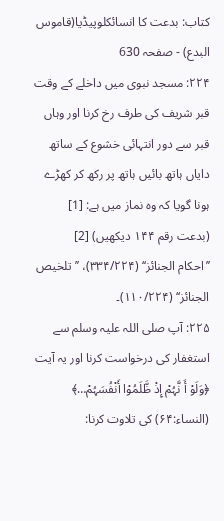کتاب: بدعت کا انسائکلوپیڈیا(قاموس البدع) - صفحہ 630
۲۲۴: مسجد نبوی میں داخلے کے وقت قبر شریف کی طرف رخ کرنا اور وہاں قبر سے دور انتہائی خشوع کے ساتھ دایاں ہاتھ بائیں ہاتھ پر رکھ کر کھڑے ہونا گویا کہ وہ نماز میں ہے: [1]
(بدعت رقم ۱۴۴ دیکھیں) [2]
’’احکام الجنائز‘‘ (۳۳۴/۲۲۴)، ’’تلخیص الجنائز‘‘ (۱۱۰/۲۲۴)۔
۲۲۵: آپ صلی اللہ علیہ وسلم سے استغفار کی درخواست کرنا اور یہ آیت ﴿وَلَوْ أَ نَّہُمْ إِذْ ظَّلَمُوْا أَنْفُسَہُمْ…﴾ (النساء:۶۴) کی تلاوت کرنا: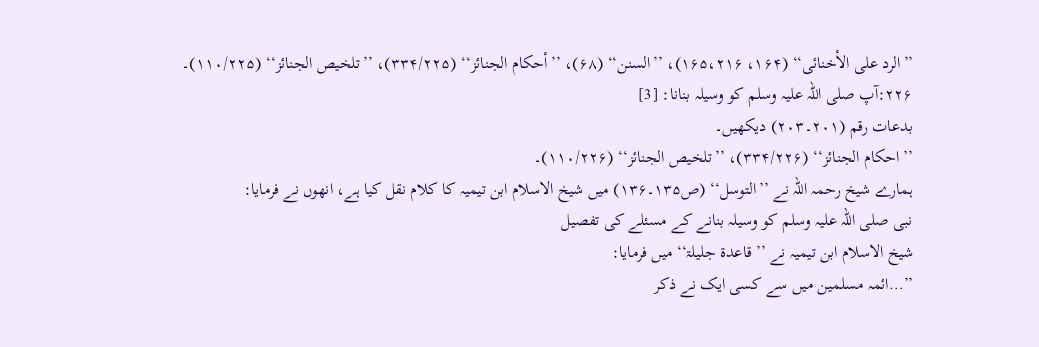’’الرد علی الأخنائی‘‘ (۱۶۴، ۱۶۵،۲۱۶)، ’’السنن‘‘ (۶۸)، ’’أحکام الجنائز‘‘ (۳۳۴/۲۲۵)، ’’تلخیص الجنائز‘‘ (۱۱۰/۲۲۵)۔
۲۲۶:آپ صلی اللہ علیہ وسلم کو وسیلہ بنانا: [3]
بدعات رقم (۲۰۱۔۲۰۳) دیکھیں۔
’’احکام الجنائز‘‘ (۳۳۴/۲۲۶)، ’’تلخیص الجنائز‘‘ (۱۱۰/۲۲۶)۔
ہمارے شیخ رحمہ اللہ نے ’’التوسل‘‘ (ص۱۳۵۔۱۳۶) میں شیخ الاسلام ابن تیمیہ کا کلام نقل کیا ہے، انھوں نے فرمایا:
نبی صلی اللہ علیہ وسلم کو وسیلہ بنانے کے مسئلے کی تفصیل
شیخ الاسلام ابن تیمیہ نے ’’قاعدۃ جلیلۃ‘‘ میں فرمایا:
’’…ائمہ مسلمین میں سے کسی ایک نے ذکر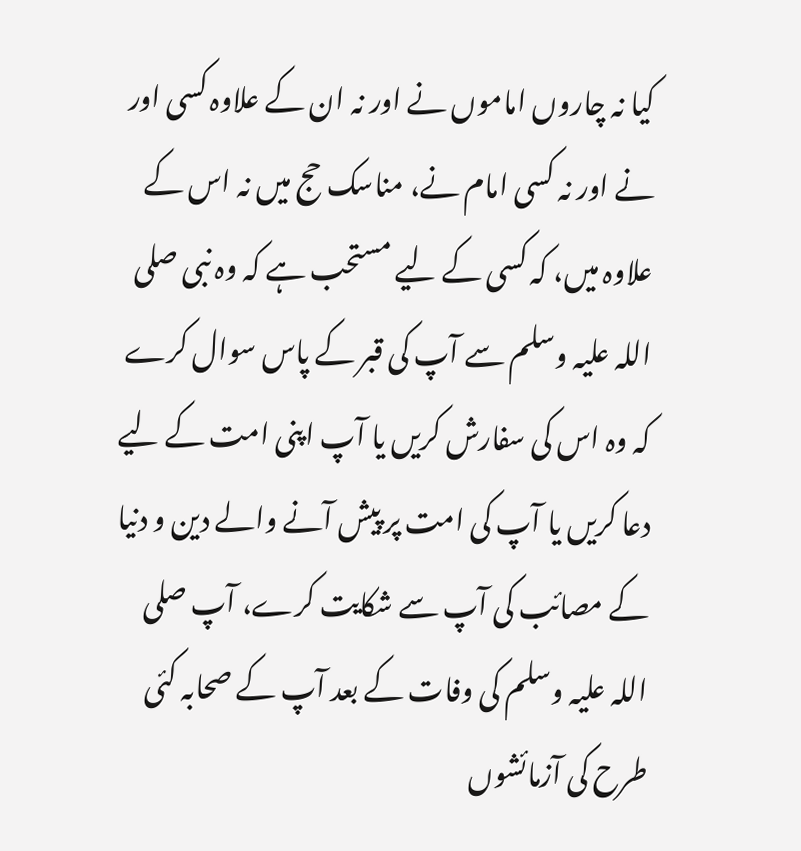کیا نہ چاروں اماموں نے اور نہ ان کے علاوہ کسی اور نے اور نہ کسی امام نے، مناسک حج میں نہ اس کے علاوہ میں، کہ کسی کے لیے مستحب ہے کہ وہ نبی صلی اللہ علیہ وسلم سے آپ کی قبر کے پاس سوال کرے کہ وہ اس کی سفارش کریں یا آپ اپنی امت کے لیے دعا کریں یا آپ کی امت پر پیش آنے والے دین و دنیا کے مصائب کی آپ سے شکایت کرے، آپ صلی اللہ علیہ وسلم کی وفات کے بعد آپ کے صحابہ کئی طرح کی آزمائشوں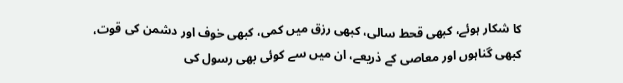کا شکار ہوئے، کبھی قحط سالی، کبھی رزق میں کمی، کبھی خوف اور دشمن کی قوت، کبھی گناہوں اور معاصی کے ذریعے، ان میں سے کوئی بھی رسول کی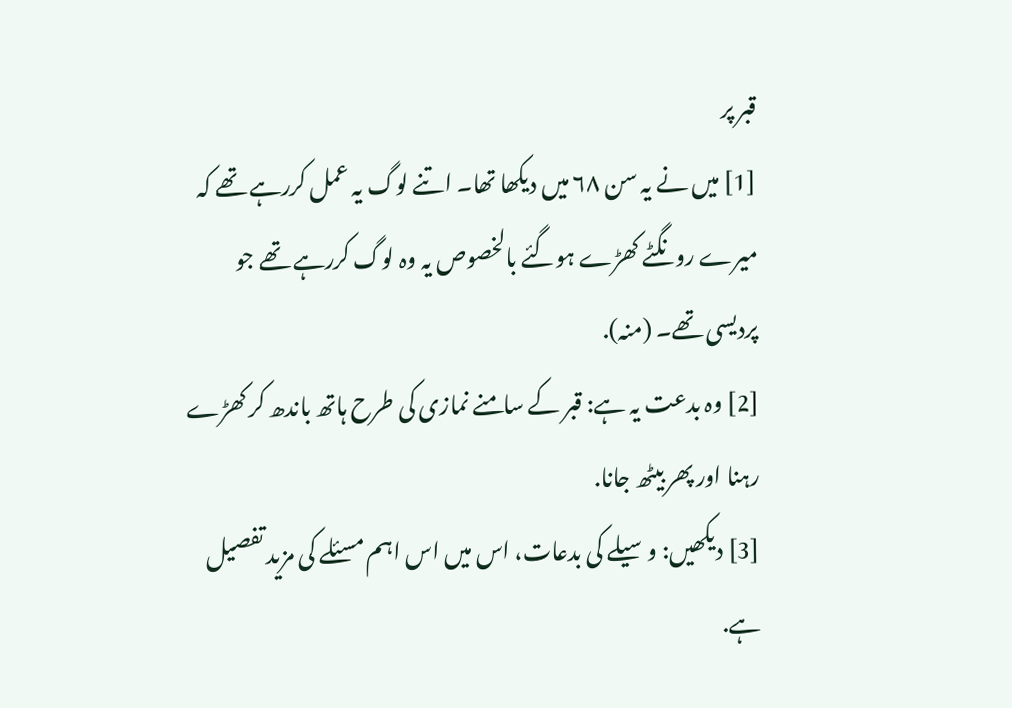قبر پر
[1] میں نے یہ سن ۶۸ میں دیکھا تھا۔ اتنے لوگ یہ عمل کررہے تھے کہ میرے رونگٹے کھڑے ہوگئے بالخصوص یہ وہ لوگ کررہے تھے جو پردیسی تھے۔ (منہ).
[2] وہ بدعت یہ ہے: قبر کے سامنے نمازی کی طرح ہاتھ باندھ کر کھڑے رہنا اور پھر بیٹھ جانا.
[3] دیکھیں: وسیلے کی بدعات، اس میں اس اہم مسئلے کی مزید تفصیل ہے.